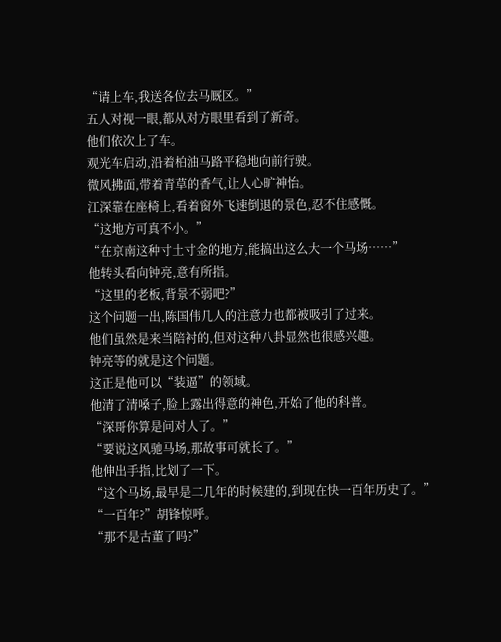“请上车,我送各位去马厩区。”
五人对视一眼,都从对方眼里看到了新奇。
他们依次上了车。
观光车启动,沿着柏油马路平稳地向前行驶。
微风拂面,带着青草的香气,让人心旷神怡。
江深靠在座椅上,看着窗外飞速倒退的景色,忍不住感慨。
“这地方可真不小。”
“在京南这种寸土寸金的地方,能搞出这么大一个马场……”
他转头看向钟亮,意有所指。
“这里的老板,背景不弱吧?”
这个问题一出,陈国伟几人的注意力也都被吸引了过来。
他们虽然是来当陪衬的,但对这种八卦显然也很感兴趣。
钟亮等的就是这个问题。
这正是他可以“装逼”的领域。
他清了清嗓子,脸上露出得意的神色,开始了他的科普。
“深哥你算是问对人了。”
“要说这风驰马场,那故事可就长了。”
他伸出手指,比划了一下。
“这个马场,最早是二几年的时候建的,到现在快一百年历史了。”
“一百年?”胡锋惊呼。
“那不是古董了吗?”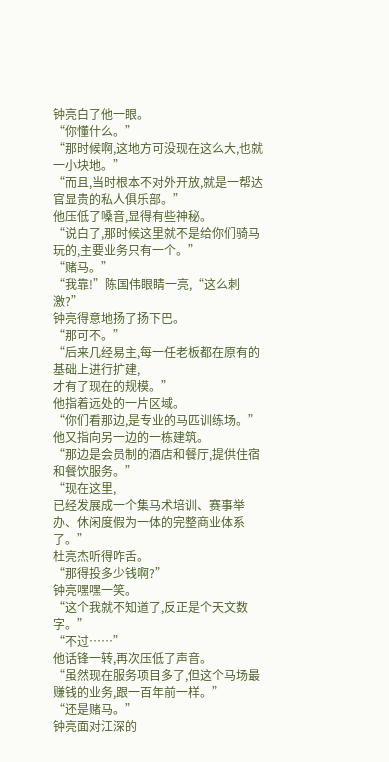钟亮白了他一眼。
“你懂什么。”
“那时候啊,这地方可没现在这么大,也就一小块地。”
“而且,当时根本不对外开放,就是一帮达官显贵的私人俱乐部。”
他压低了嗓音,显得有些神秘。
“说白了,那时候这里就不是给你们骑马玩的,主要业务只有一个。”
“赌马。”
“我靠!”陈国伟眼睛一亮,“这么刺激?”
钟亮得意地扬了扬下巴。
“那可不。”
“后来几经易主,每一任老板都在原有的基础上进行扩建,
才有了现在的规模。”
他指着远处的一片区域。
“你们看那边,是专业的马匹训练场。”
他又指向另一边的一栋建筑。
“那边是会员制的酒店和餐厅,提供住宿和餐饮服务。”
“现在这里,
已经发展成一个集马术培训、赛事举办、休闲度假为一体的完整商业体系了。”
杜亮杰听得咋舌。
“那得投多少钱啊?”
钟亮嘿嘿一笑。
“这个我就不知道了,反正是个天文数字。”
“不过……”
他话锋一转,再次压低了声音。
“虽然现在服务项目多了,但这个马场最赚钱的业务,跟一百年前一样。”
“还是赌马。”
钟亮面对江深的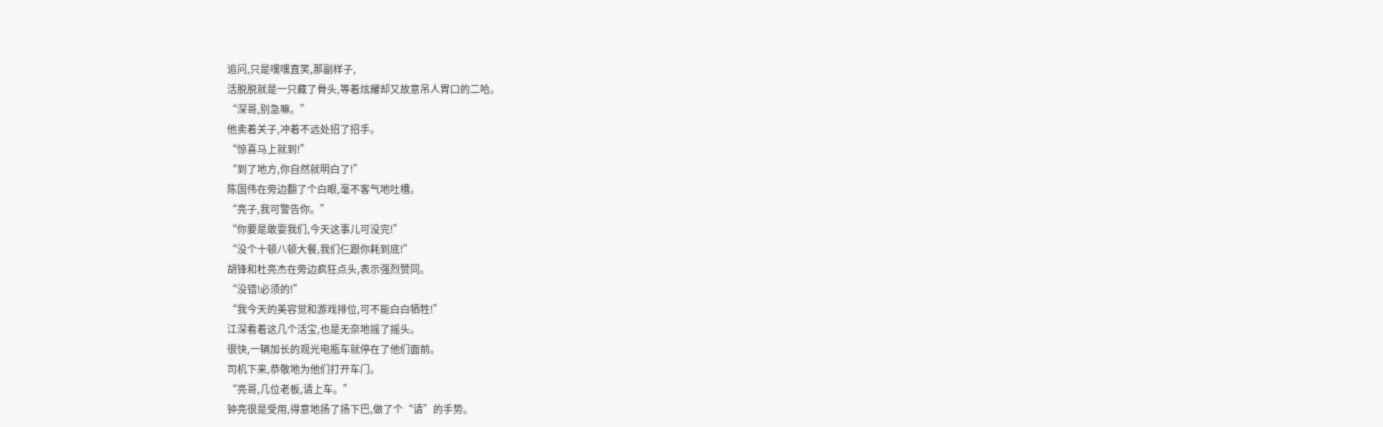追问,只是嘿嘿直笑,那副样子,
活脱脱就是一只藏了骨头,等着炫耀却又故意吊人胃口的二哈。
“深哥,别急嘛。”
他卖着关子,冲着不远处招了招手。
“惊喜马上就到!”
“到了地方,你自然就明白了!”
陈国伟在旁边翻了个白眼,毫不客气地吐槽。
“亮子,我可警告你。”
“你要是敢耍我们,今天这事儿可没完!”
“没个十顿八顿大餐,我们仨跟你耗到底!”
胡锋和杜亮杰在旁边疯狂点头,表示强烈赞同。
“没错!必须的!”
“我今天的美容觉和游戏排位,可不能白白牺牲!”
江深看着这几个活宝,也是无奈地摇了摇头。
很快,一辆加长的观光电瓶车就停在了他们面前。
司机下来,恭敬地为他们打开车门。
“亮哥,几位老板,请上车。”
钟亮很是受用,得意地扬了扬下巴,做了个“请”的手势。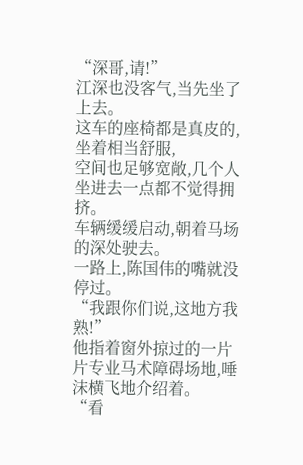“深哥,请!”
江深也没客气,当先坐了上去。
这车的座椅都是真皮的,坐着相当舒服,
空间也足够宽敞,几个人坐进去一点都不觉得拥挤。
车辆缓缓启动,朝着马场的深处驶去。
一路上,陈国伟的嘴就没停过。
“我跟你们说,这地方我熟!”
他指着窗外掠过的一片片专业马术障碍场地,唾沫横飞地介绍着。
“看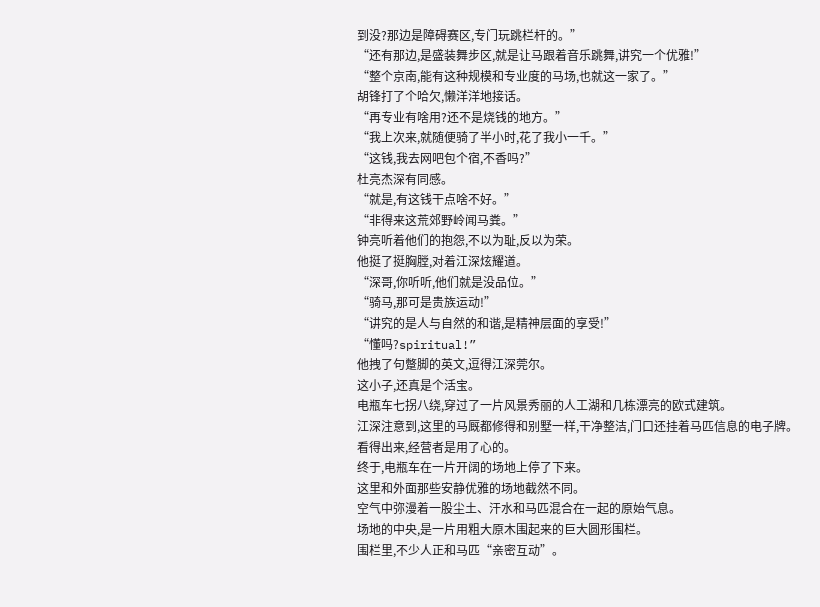到没?那边是障碍赛区,专门玩跳栏杆的。”
“还有那边,是盛装舞步区,就是让马跟着音乐跳舞,讲究一个优雅!”
“整个京南,能有这种规模和专业度的马场,也就这一家了。”
胡锋打了个哈欠,懒洋洋地接话。
“再专业有啥用?还不是烧钱的地方。”
“我上次来,就随便骑了半小时,花了我小一千。”
“这钱,我去网吧包个宿,不香吗?”
杜亮杰深有同感。
“就是,有这钱干点啥不好。”
“非得来这荒郊野岭闻马粪。”
钟亮听着他们的抱怨,不以为耻,反以为荣。
他挺了挺胸膛,对着江深炫耀道。
“深哥,你听听,他们就是没品位。”
“骑马,那可是贵族运动!”
“讲究的是人与自然的和谐,是精神层面的享受!”
“懂吗?spiritual!”
他拽了句蹩脚的英文,逗得江深莞尔。
这小子,还真是个活宝。
电瓶车七拐八绕,穿过了一片风景秀丽的人工湖和几栋漂亮的欧式建筑。
江深注意到,这里的马厩都修得和别墅一样,干净整洁,门口还挂着马匹信息的电子牌。
看得出来,经营者是用了心的。
终于,电瓶车在一片开阔的场地上停了下来。
这里和外面那些安静优雅的场地截然不同。
空气中弥漫着一股尘土、汗水和马匹混合在一起的原始气息。
场地的中央,是一片用粗大原木围起来的巨大圆形围栏。
围栏里,不少人正和马匹“亲密互动”。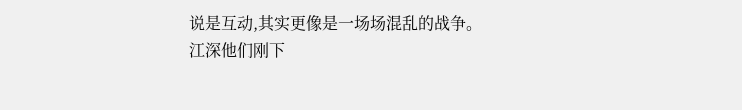说是互动,其实更像是一场场混乱的战争。
江深他们刚下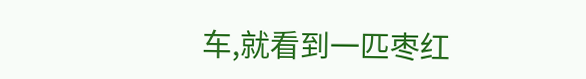车,就看到一匹枣红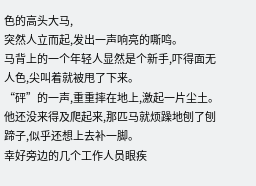色的高头大马,
突然人立而起,发出一声响亮的嘶鸣。
马背上的一个年轻人显然是个新手,吓得面无人色,尖叫着就被甩了下来。
“砰”的一声,重重摔在地上,激起一片尘土。
他还没来得及爬起来,那匹马就烦躁地刨了刨蹄子,似乎还想上去补一脚。
幸好旁边的几个工作人员眼疾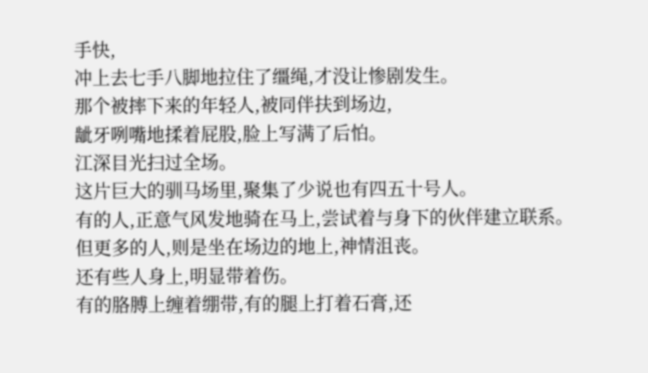手快,
冲上去七手八脚地拉住了缰绳,才没让惨剧发生。
那个被摔下来的年轻人,被同伴扶到场边,
龇牙咧嘴地揉着屁股,脸上写满了后怕。
江深目光扫过全场。
这片巨大的驯马场里,聚集了少说也有四五十号人。
有的人,正意气风发地骑在马上,尝试着与身下的伙伴建立联系。
但更多的人,则是坐在场边的地上,神情沮丧。
还有些人身上,明显带着伤。
有的胳膊上缠着绷带,有的腿上打着石膏,还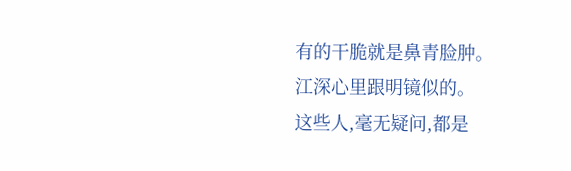有的干脆就是鼻青脸肿。
江深心里跟明镜似的。
这些人,毫无疑问,都是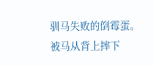驯马失败的倒霉蛋。
被马从背上摔下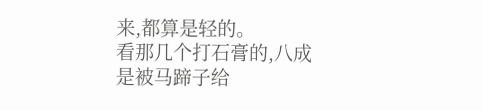来,都算是轻的。
看那几个打石膏的,八成是被马蹄子给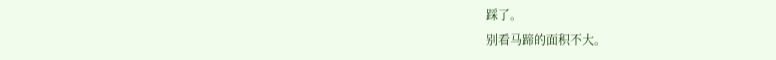踩了。
别看马蹄的面积不大。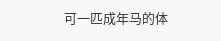可一匹成年马的体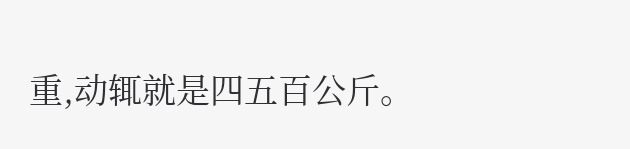重,动辄就是四五百公斤。